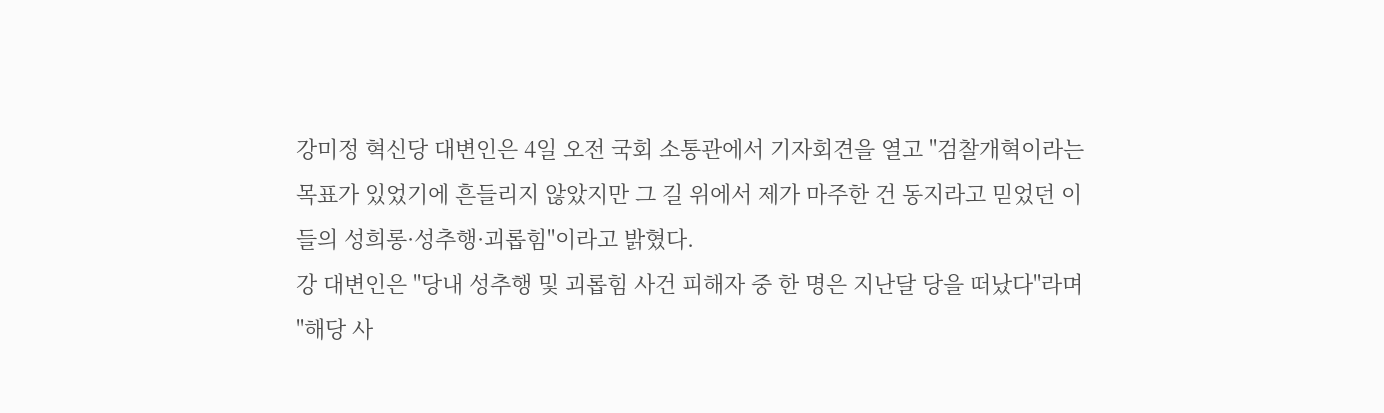강미정 혁신당 대변인은 4일 오전 국회 소통관에서 기자회견을 열고 "검찰개혁이라는 목표가 있었기에 흔들리지 않았지만 그 길 위에서 제가 마주한 건 동지라고 믿었던 이들의 성희롱·성추행·괴롭힘"이라고 밝혔다.
강 대변인은 "당내 성추행 및 괴롭힘 사건 피해자 중 한 명은 지난달 당을 떠났다"라며 "해당 사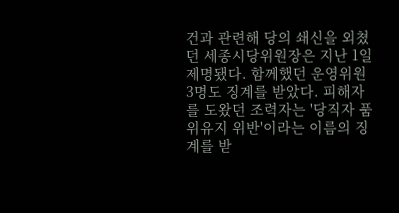건과 관련해 당의 쇄신을 외쳤던 세종시당위원장은 지난 1일 제명됐다. 함께했던 운영위원 3명도 징계를 받았다. 피해자를 도왔던 조력자는 '당직자 품위유지 위반'이라는 이름의 징계를 받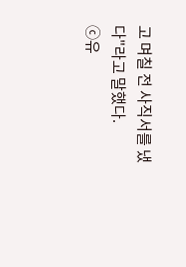고 며칠 전 사직서를 냈다"라고 말했다.
ⓒ유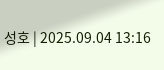성호 | 2025.09.04 13:16